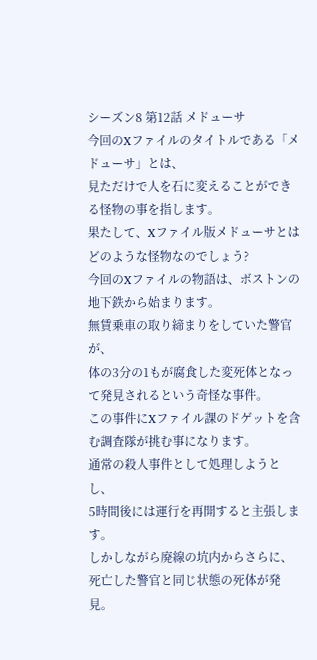シーズン8 第12話 メドューサ
今回のXファイルのタイトルである「メドューサ」とは、
見ただけで人を石に変えることができる怪物の事を指します。
果たして、Xファイル版メドューサとはどのような怪物なのでしょう?
今回のXファイルの物語は、ボストンの地下鉄から始まります。
無賃乗車の取り締まりをしていた警官が、
体の3分の1もが腐食した変死体となって発見されるという奇怪な事件。
この事件にXファイル課のドゲットを含む調査隊が挑む事になります。
通常の殺人事件として処理しようとし、
5時間後には運行を再開すると主張します。
しかしながら廃線の坑内からさらに、死亡した警官と同じ状態の死体が発見。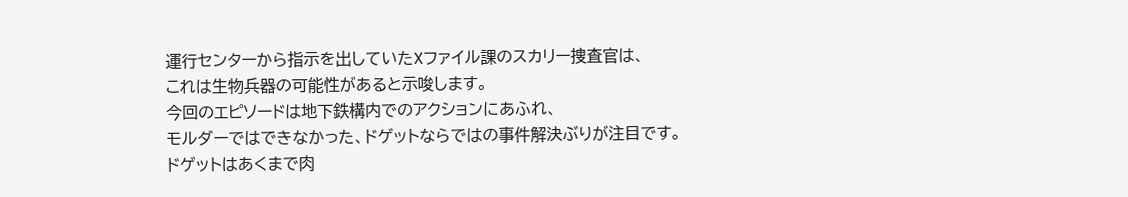運行センターから指示を出していたXファイル課のスカリー捜査官は、
これは生物兵器の可能性があると示唆します。
今回のエピソードは地下鉄構内でのアクションにあふれ、
モルダーではできなかった、ドゲットならではの事件解決ぶりが注目です。
ドゲットはあくまで肉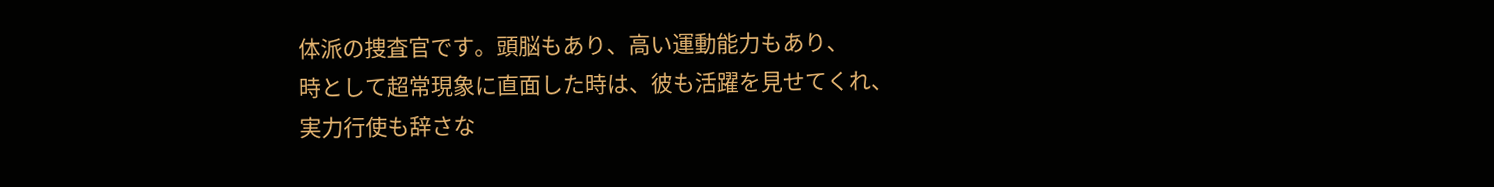体派の捜査官です。頭脳もあり、高い運動能力もあり、
時として超常現象に直面した時は、彼も活躍を見せてくれ、
実力行使も辞さな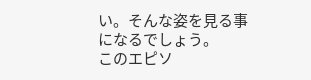い。そんな姿を見る事になるでしょう。
このエピソ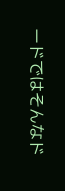ードではそんなド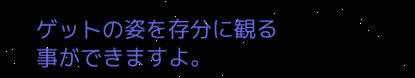ゲットの姿を存分に観る事ができますよ。